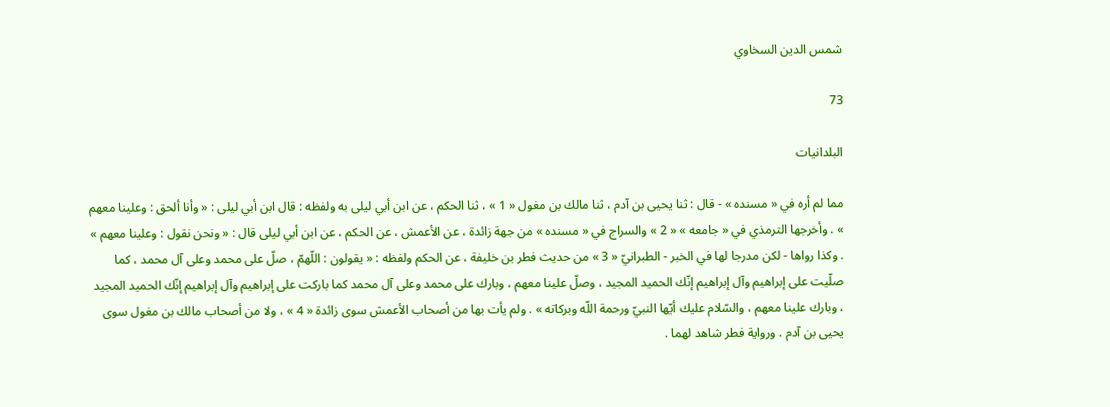شمس الدين السخاوي

73

البلدانيات

مما لم أره في « مسنده » - قال : ثنا يحيى بن آدم ، ثنا مالك بن مغول « 1 » ، ثنا الحكم ، عن ابن أبي ليلى به ولفظه : قال ابن أبي ليلى : « وأنا ألحق : وعلينا معهم » . وأخرجها الترمذي في « جامعه » « 2 » والسراج في « مسنده » من جهة زائدة ، عن الأعمش ، عن الحكم ، عن ابن أبي ليلى قال : « ونحن نقول : وعلينا معهم » . وكذا رواها - لكن مدرجا لها في الخبر - الطبرانيّ « 3 » من حديث فطر بن خليفة ، عن الحكم ولفظه : « يقولون : اللّهمّ ، صلّ على محمد وعلى آل محمد ، كما صلّيت على إبراهيم وآل إبراهيم إنّك الحميد المجيد ، وصلّ علينا معهم ، وبارك على محمد وعلى آل محمد كما باركت على إبراهيم وآل إبراهيم إنّك الحميد المجيد ، وبارك علينا معهم ، والسّلام عليك أيّها النبيّ ورحمة اللّه وبركاته » . ولم يأت بها من أصحاب الأعمش سوى زائدة « 4 » ، ولا من أصحاب مالك بن مغول سوى يحيى بن آدم . ورواية فطر شاهد لهما .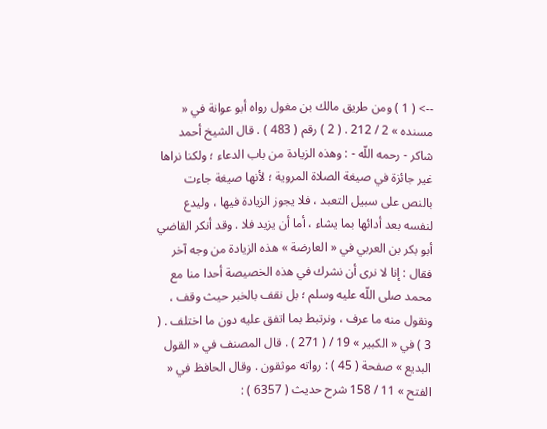--> ( 1 ) ومن طريق مالك بن مغول رواه أبو عوانة في « مسنده » 2 / 212 . ( 2 ) رقم ( 483 ) . قال الشيخ أحمد شاكر - رحمه اللّه - : وهذه الزيادة من باب الدعاء ؛ ولكنا نراها غير جائزة في صيغة الصلاة المروية ؛ لأنها صيغة جاءت بالنص على سبيل التعبد ، فلا يجوز الزيادة فيها ، وليدع لنفسه بعد أدائها بما يشاء ، أما أن يزيد فلا . وقد أنكر القاضي أبو بكر بن العربي في « العارضة » هذه الزيادة من وجه آخر فقال : إنا لا نرى أن نشرك في هذه الخصيصة أحدا منا مع محمد صلى اللّه عليه وسلم ؛ بل نقف بالخبر حيث وقف ، ونقول منه ما عرف ، ونرتبط بما اتفق عليه دون ما اختلف . ( 3 ) في « الكبير » 19 / ( 271 ) . قال المصنف في « القول البديع » صفحة ( 45 ) : رواته موثقون . وقال الحافظ في « الفتح » 11 / 158 شرح حديث ( 6357 ) :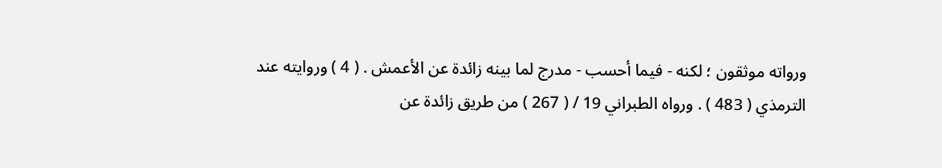ورواته موثقون ؛ لكنه - فيما أحسب - مدرج لما بينه زائدة عن الأعمش . ( 4 ) وروايته عند الترمذي ( 483 ) . ورواه الطبراني 19 / ( 267 ) من طريق زائدة عن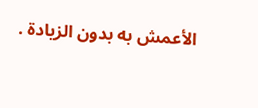الأعمش به بدون الزيادة .